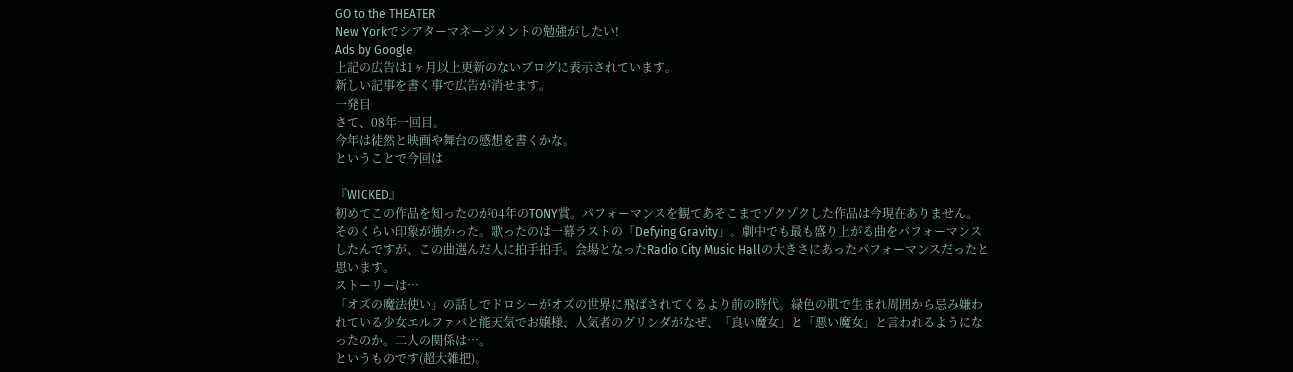GO to the THEATER
New Yorkでシアターマネージメントの勉強がしたい!
Ads by Google
上記の広告は1ヶ月以上更新のないブログに表示されています。
新しい記事を書く事で広告が消せます。
一発目
さて、08年一回目。
今年は徒然と映画や舞台の感想を書くかな。
ということで今回は

『WICKED』
初めてこの作品を知ったのが04年のTONY賞。パフォーマンスを観てあそこまでゾクゾクした作品は今現在ありません。そのくらい印象が強かった。歌ったのは一幕ラストの「Defying Gravity」。劇中でも最も盛り上がる曲をパフォーマンスしたんですが、この曲選んだ人に拍手拍手。会場となったRadio City Music Hallの大きさにあったパフォーマンスだったと思います。
ストーリーは…
「オズの魔法使い」の話しでドロシーがオズの世界に飛ばされてくるより前の時代。緑色の肌で生まれ周囲から忌み嫌われている少女エルファバと能天気でお嬢様、人気者のグリンダがなぜ、「良い魔女」と「悪い魔女」と言われるようになったのか。二人の関係は…。
というものです(超大雑把)。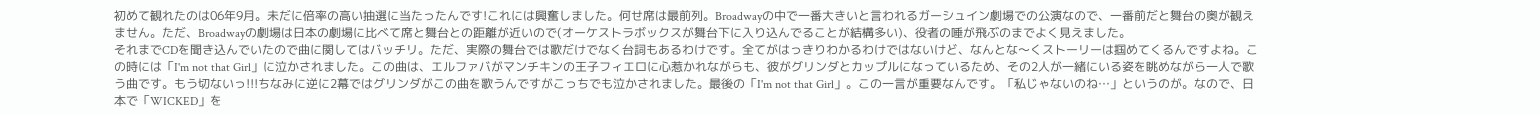初めて観れたのは06年9月。未だに倍率の高い抽選に当たったんです!これには興奮しました。何せ席は最前列。Broadwayの中で一番大きいと言われるガーシュイン劇場での公演なので、一番前だと舞台の奥が観えません。ただ、Broadwayの劇場は日本の劇場に比べて席と舞台との距離が近いので(オーケストラボックスが舞台下に入り込んでることが結構多い)、役者の唾が飛ぶのまでよく見えました。
それまでCDを聞き込んでいたので曲に関してはバッチリ。ただ、実際の舞台では歌だけでなく台詞もあるわけです。全てがはっきりわかるわけではないけど、なんとな〜くストーリーは掴めてくるんですよね。この時には「I'm not that Girl」に泣かされました。この曲は、エルファバがマンチキンの王子フィエロに心惹かれながらも、彼がグリンダとカップルになっているため、その2人が一緒にいる姿を眺めながら一人で歌う曲です。もう切ないっ!!!ちなみに逆に2幕ではグリンダがこの曲を歌うんですがこっちでも泣かされました。最後の「I'm not that Girl」。この一言が重要なんです。「私じゃないのね…」というのが。なので、日本で「WICKED」を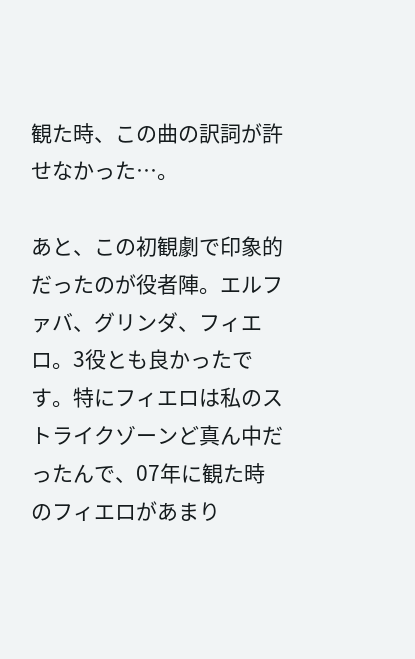観た時、この曲の訳詞が許せなかった…。

あと、この初観劇で印象的だったのが役者陣。エルファバ、グリンダ、フィエロ。3役とも良かったです。特にフィエロは私のストライクゾーンど真ん中だったんで、07年に観た時のフィエロがあまり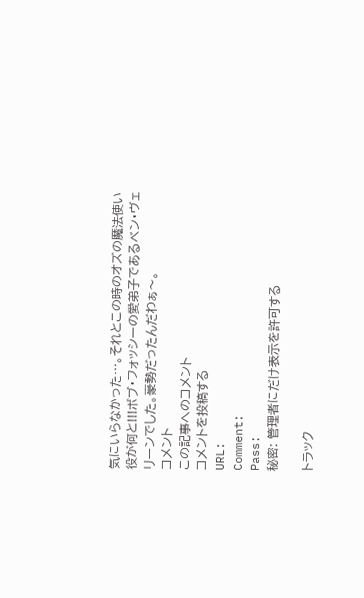気にいらなかった…。それとこの時のオズの魔法使い役が何と!!!ボブ・フォッシーの愛弟子であるベン・ヴェリーンでした。豪勢だったんだわぁ〜。
コメント
この記事へのコメント
コメントを投稿する
URL:
Comment:
Pass:
秘密: 管理者にだけ表示を許可する

トラック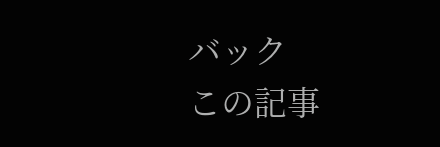バック
この記事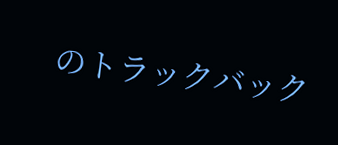のトラックバック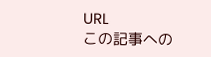URL
この記事への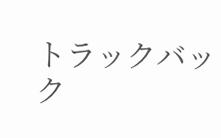トラックバック